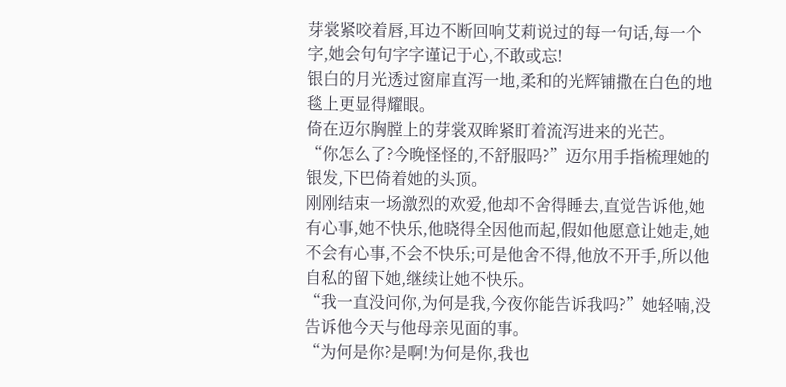芽裳紧咬着唇,耳边不断回响艾莉说过的每一句话,每一个字,她会句句字字谨记于心,不敢或忘!
银白的月光透过窗扉直泻一地,柔和的光辉铺撒在白色的地毯上更显得耀眼。
倚在迈尔胸膛上的芽裳双眸紧盯着流泻进来的光芒。
“你怎么了?今晚怪怪的,不舒服吗?”迈尔用手指梳理她的银发,下巴倚着她的头顶。
刚刚结束一场激烈的欢爱,他却不舍得睡去,直觉告诉他,她有心事,她不快乐,他晓得全因他而起,假如他愿意让她走,她不会有心事,不会不快乐;可是他舍不得,他放不开手,所以他自私的留下她,继续让她不快乐。
“我一直没问你,为何是我,今夜你能告诉我吗?”她轻喃,没告诉他今天与他母亲见面的事。
“为何是你?是啊!为何是你,我也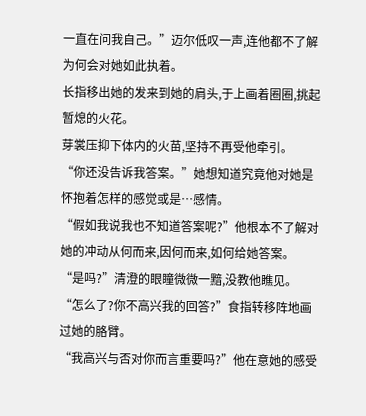一直在问我自己。”迈尔低叹一声,连他都不了解为何会对她如此执着。
长指移出她的发来到她的肩头,于上画着圈圈,挑起暂熄的火花。
芽裳压抑下体内的火苗,坚持不再受他牵引。
“你还没告诉我答案。”她想知道究竟他对她是怀抱着怎样的感觉或是…感情。
“假如我说我也不知道答案呢?”他根本不了解对她的冲动从何而来,因何而来,如何给她答案。
“是吗?”清澄的眼瞳微微一黯,没教他瞧见。
“怎么了?你不高兴我的回答?”食指转移阵地画过她的胳臂。
“我高兴与否对你而言重要吗?”他在意她的感受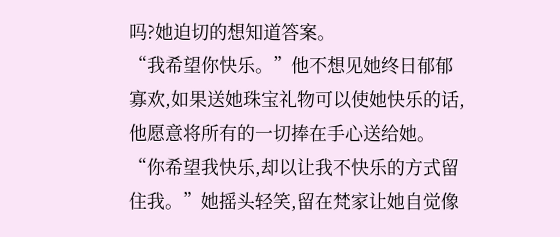吗?她迫切的想知道答案。
“我希望你快乐。”他不想见她终日郁郁寡欢,如果送她珠宝礼物可以使她快乐的话,他愿意将所有的一切捧在手心送给她。
“你希望我快乐,却以让我不快乐的方式留住我。”她摇头轻笑,留在梵家让她自觉像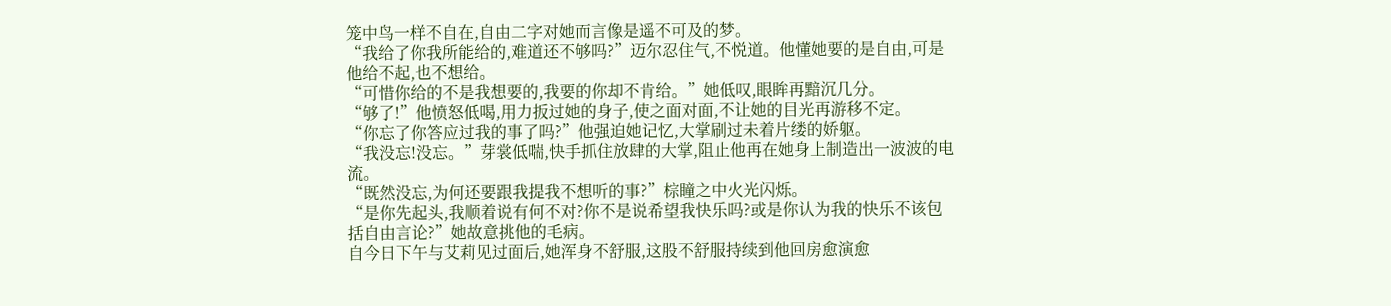笼中鸟一样不自在,自由二字对她而言像是遥不可及的梦。
“我给了你我所能给的,难道还不够吗?”迈尔忍住气,不悦道。他懂她要的是自由,可是他给不起,也不想给。
“可惜你给的不是我想要的,我要的你却不肯给。”她低叹,眼眸再黯沉几分。
“够了!”他愤怒低喝,用力扳过她的身子,使之面对面,不让她的目光再游移不定。
“你忘了你答应过我的事了吗?”他强迫她记忆,大掌刷过未着片缕的娇躯。
“我没忘!没忘。”芽裳低喘,快手抓住放肆的大掌,阻止他再在她身上制造出一波波的电流。
“既然没忘,为何还要跟我提我不想听的事?”棕瞳之中火光闪烁。
“是你先起头,我顺着说有何不对?你不是说希望我快乐吗?或是你认为我的快乐不该包括自由言论?”她故意挑他的毛病。
自今日下午与艾莉见过面后,她浑身不舒服,这股不舒服持续到他回房愈演愈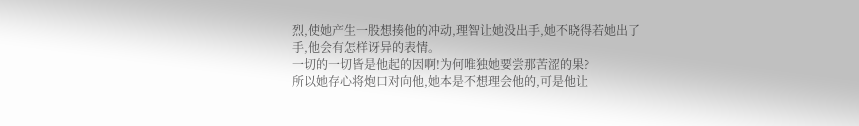烈,使她产生一股想揍他的冲动,理智让她没出手,她不晓得若她出了手,他会有怎样讶异的表情。
一切的一切皆是他起的因啊!为何唯独她要尝那苦涩的果?
所以她存心将炮口对向他,她本是不想理会他的,可是他让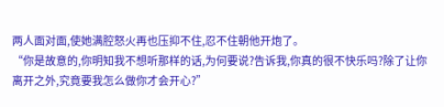两人面对面,使她满腔怒火再也压抑不住,忍不住朝他开炮了。
“你是故意的,你明知我不想听那样的话,为何要说?告诉我,你真的很不快乐吗?除了让你离开之外,究竟要我怎么做你才会开心?”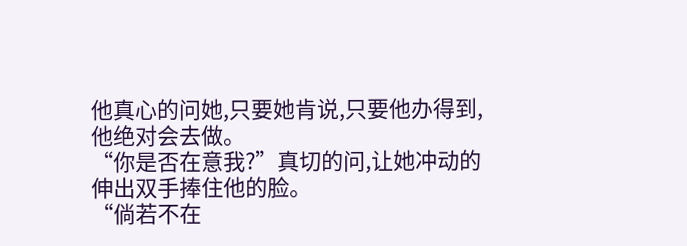他真心的问她,只要她肯说,只要他办得到,他绝对会去做。
“你是否在意我?”真切的问,让她冲动的伸出双手捧住他的脸。
“倘若不在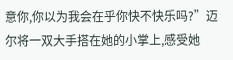意你,你以为我会在乎你快不快乐吗?”迈尔将一双大手搭在她的小掌上,感受她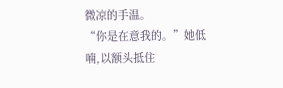微凉的手温。
“你是在意我的。”她低喃,以额头抵住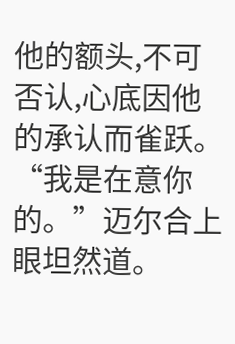他的额头,不可否认,心底因他的承认而雀跃。
“我是在意你的。”迈尔合上眼坦然道。